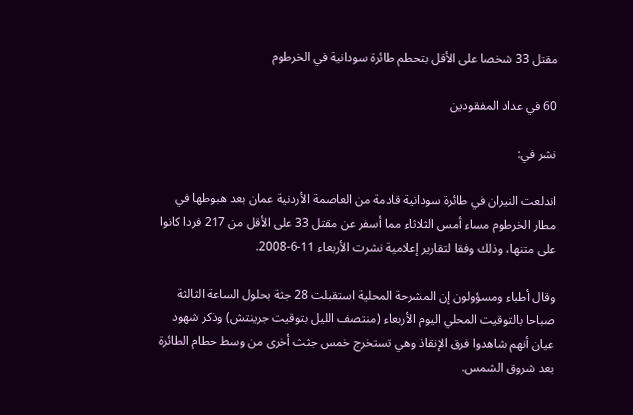مقتل 33 شخصا على الأقل بتحطم طائرة سودانية في الخرطوم

60 في عداد المفقودين

نشر في:

اندلعت النيران في طائرة سودانية قادمة من العاصمة الأردنية عمان بعد هبوطها في مطار الخرطوم مساء أمس الثلاثاء مما أسفر عن مقتل 33 على الأقل من 217 فردا كانوا على متنها، وذلك وفقا لتقارير إعلامية نشرت الأربعاء 11-6-2008.

وقال أطباء ومسؤولون إن المشرحة المحلية استقبلت 28 جثة بحلول الساعة الثالثة صباحا بالتوقيت المحلي اليوم الأربعاء (منتصف الليل بتوقيت جرينتش) وذكر شهود عيان أنهم شاهدوا فرق الإنقاذ وهي تستخرج خمس جثث أخرى من وسط حطام الطائرة بعد شروق الشمس.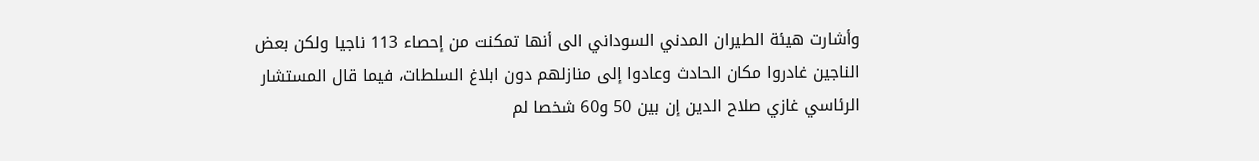وأشارت هيئة الطيران المدني السوداني الى أنها تمكنت من إحصاء 113 ناجيا ولكن بعض الناجين غادروا مكان الحادث وعادوا إلى منازلهم دون ابلاغ السلطات، فيما قال المستشار الرئاسي غازي صلاح الدين إن بين 50 و60 شخصا لم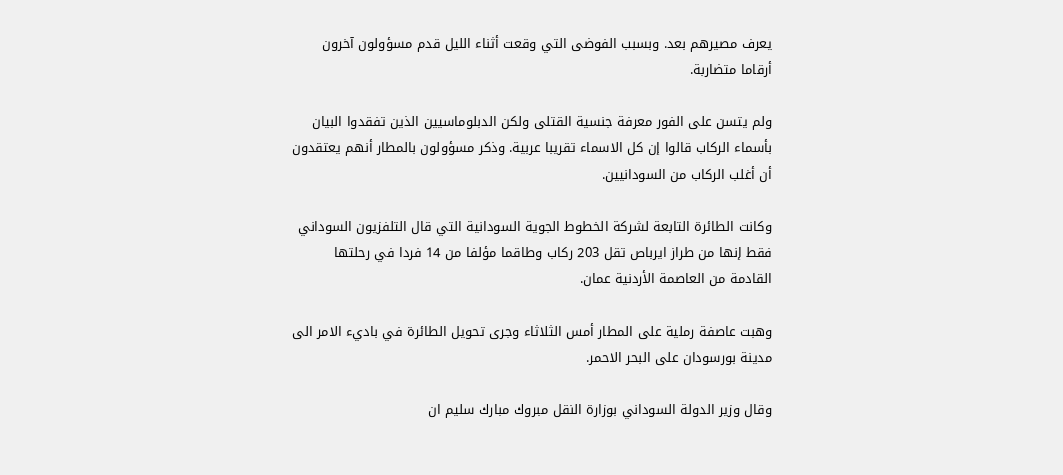يعرف مصيرهم بعد. وبسبب الفوضى التي وقعت أثناء الليل قدم مسؤولون آخرون أرقاما متضاربة.

ولم يتسن على الفور معرفة جنسية القتلى ولكن الدبلوماسيين الذين تفقدوا البيان بأسماء الركاب قالوا إن كل الاسماء تقريبا عربية. وذكر مسؤولون بالمطار أنهم يعتقدون أن أغلب الركاب من السودانيين.

وكانت الطائرة التابعة لشركة الخطوط الجوية السودانية التي قال التلفزيون السوداني فقط إنها من طراز ايرباص تقل 203 ركاب وطاقما مؤلفا من 14 فردا في رحلتها القادمة من العاصمة الأردنية عمان.

وهبت عاصفة رملية على المطار أمس الثلاثاء وجرى تحويل الطائرة في باديء الامر الى مدينة بورسودان على البحر الاحمر.

وقال وزير الدولة السوداني بوزارة النقل مبروك مبارك سليم ان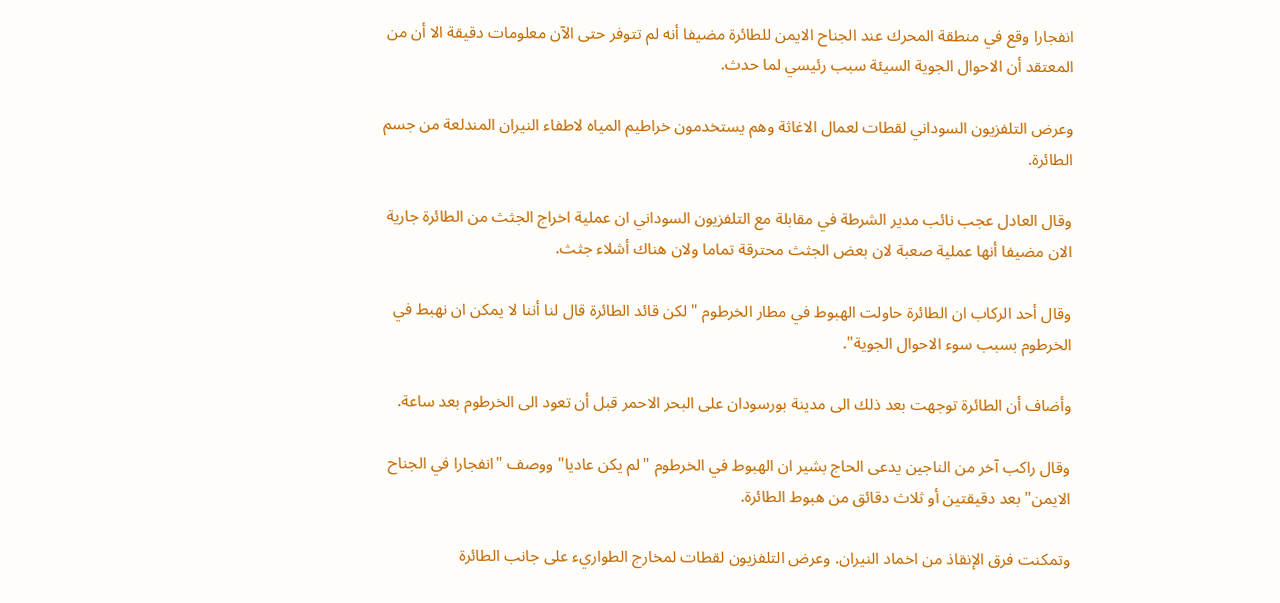انفجارا وقع في منطقة المحرك عند الجناح الايمن للطائرة مضيفا أنه لم تتوفر حتى الآن معلومات دقيقة الا أن من المعتقد أن الاحوال الجوية السيئة سبب رئيسي لما حدث.

وعرض التلفزيون السوداني لقطات لعمال الاغاثة وهم يستخدمون خراطيم المياه لاطفاء النيران المندلعة من جسم الطائرة.

وقال العادل عجب نائب مدير الشرطة في مقابلة مع التلفزيون السوداني ان عملية اخراج الجثث من الطائرة جارية الان مضيفا أنها عملية صعبة لان بعض الجثث محترقة تماما ولان هناك أشلاء جثث.

وقال أحد الركاب ان الطائرة حاولت الهبوط في مطار الخرطوم "لكن قائد الطائرة قال لنا أننا لا يمكن ان نهبط في الخرطوم بسبب سوء الاحوال الجوية".

وأضاف أن الطائرة توجهت بعد ذلك الى مدينة بورسودان على البحر الاحمر قبل أن تعود الى الخرطوم بعد ساعة.

وقال راكب آخر من الناجين يدعى الحاج بشير ان الهبوط في الخرطوم "لم يكن عاديا" ووصف "انفجارا في الجناح الايمن" بعد دقيقتين أو ثلاث دقائق من هبوط الطائرة.

وتمكنت فرق الإنقاذ من اخماد النيران. وعرض التلفزيون لقطات لمخارج الطواريء على جانب الطائرة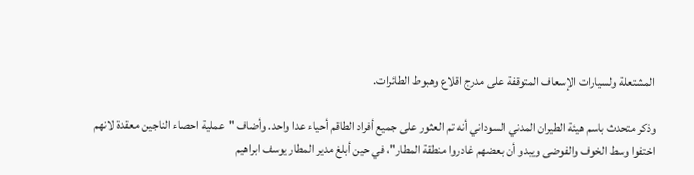المشتعلة ولسيارات الإسعاف المتوقفة على مدرج اقلاع وهبوط الطائرات.

وذكر متحدث باسم هيئة الطيران المدني السوداني أنه تم العثور على جميع أفراد الطاقم أحياء عدا واحد. وأضاف "عملية احصاء الناجين معقدة لانهم اختفوا وسط الخوف والفوضى ويبدو أن بعضهم غادروا منطقة المطار"، في حين أبلغ مدير المطار يوسف ابراهيم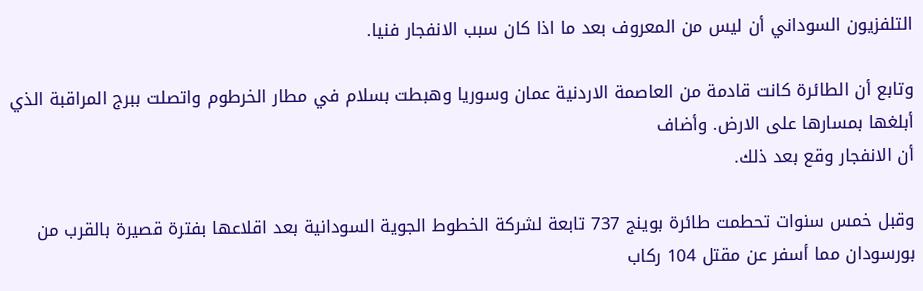التلفزيون السوداني أن ليس من المعروف بعد ما اذا كان سبب الانفجار فنيا.

وتابع أن الطائرة كانت قادمة من العاصمة الاردنية عمان وسوريا وهبطت بسلام في مطار الخرطوم واتصلت ببرج المراقبة الذي أبلغها بمسارها على الارض. وأضاف
أن الانفجار وقع بعد ذلك.

وقبل خمس سنوات تحطمت طائرة بوينج 737 تابعة لشركة الخطوط الجوية السودانية بعد اقلاعها بفترة قصيرة بالقرب من بورسودان مما أسفر عن مقتل 104 ركاب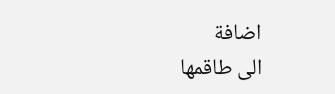اضافة
الى طاقمها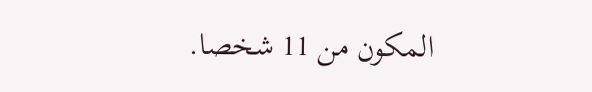المكون من 11 شخصا.